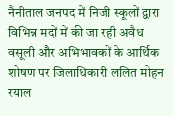नैनीताल जनपद में निजी स्कूलों द्वारा विभिन्न मदों में की जा रही अवैध वसूली और अभिभावकों के आर्थिक शोषण पर जिलाधिकारी ललित मोहन रयाल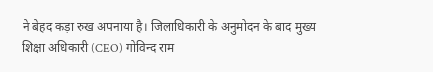ने बेहद कड़ा रुख अपनाया है। जिलाधिकारी के अनुमोदन के बाद मुख्य शिक्षा अधिकारी (CEO) गोविन्द राम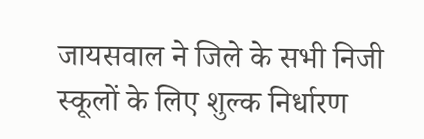जायसवाल ने जिले के सभी निजी स्कूलों के लिए शुल्क निर्धारण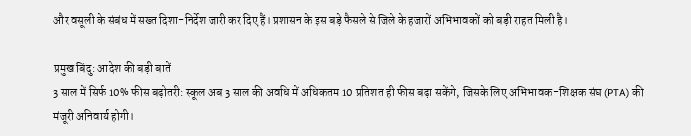और वसूली के संबंध में सख्त दिशा-निर्देश जारी कर दिए हैं। प्रशासन के इस बड़े फैसले से जिले के हजारों अभिभावकों को बड़ी राहत मिली है।

प्रमुख बिंदु: आदेश की बड़ी बातें
3 साल में सिर्फ 10% फीस बढ़ोतरी: स्कूल अब 3 साल की अवधि में अधिकतम 10 प्रतिशत ही फीस बढ़ा सकेंगे, जिसके लिए अभिभावक-शिक्षक संघ (PTA) की मंजूरी अनिवार्य होगी।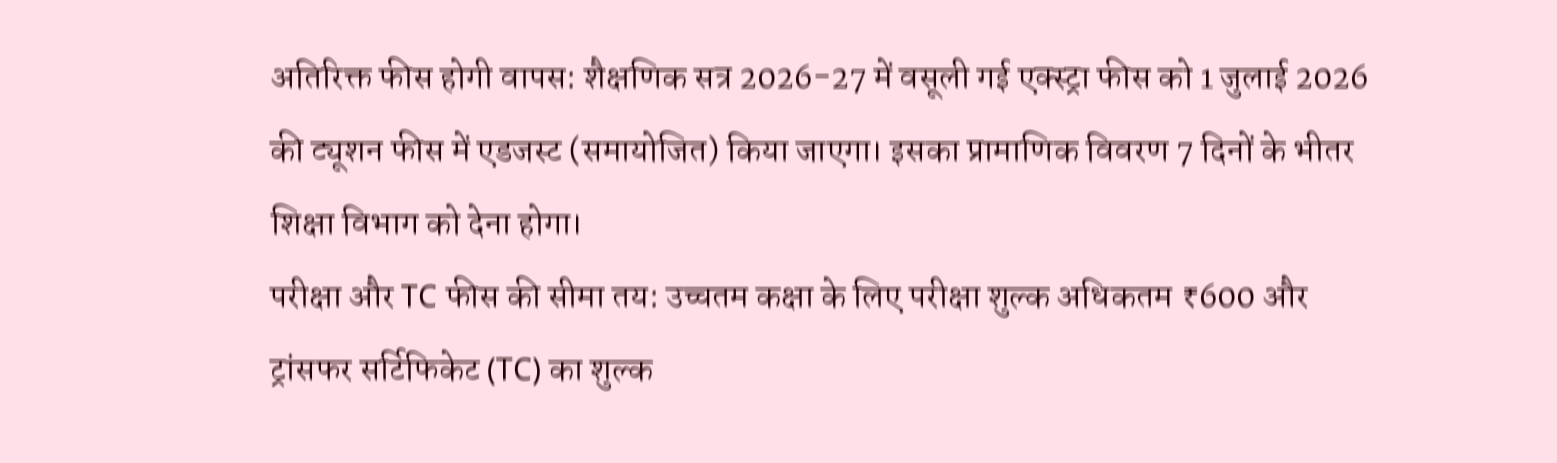अतिरिक्त फीस होगी वापस: शैक्षणिक सत्र 2026-27 में वसूली गई एक्स्ट्रा फीस को 1 जुलाई 2026 की ट्यूशन फीस में एडजस्ट (समायोजित) किया जाएगा। इसका प्रामाणिक विवरण 7 दिनों के भीतर शिक्षा विभाग को देना होगा।
परीक्षा और TC फीस की सीमा तय: उच्चतम कक्षा के लिए परीक्षा शुल्क अधिकतम ₹600 और ट्रांसफर सर्टिफिकेट (TC) का शुल्क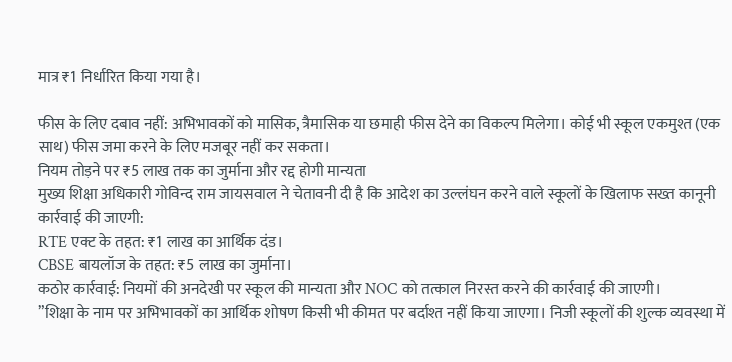मात्र ₹1 निर्धारित किया गया है।

फीस के लिए दबाव नहीं: अभिभावकों को मासिक, त्रैमासिक या छमाही फीस देने का विकल्प मिलेगा। कोई भी स्कूल एकमुश्त (एक साथ) फीस जमा करने के लिए मजबूर नहीं कर सकता।
नियम तोड़ने पर ₹5 लाख तक का जुर्माना और रद्द होगी मान्यता
मुख्य शिक्षा अधिकारी गोविन्द राम जायसवाल ने चेतावनी दी है कि आदेश का उल्लंघन करने वाले स्कूलों के खिलाफ सख्त कानूनी कार्रवाई की जाएगी:
RTE एक्ट के तहत: ₹1 लाख का आर्थिक दंड।
CBSE बायलॉज के तहत: ₹5 लाख का जुर्माना।
कठोर कार्रवाई: नियमों की अनदेखी पर स्कूल की मान्यता और NOC को तत्काल निरस्त करने की कार्रवाई की जाएगी।
”शिक्षा के नाम पर अभिभावकों का आर्थिक शोषण किसी भी कीमत पर बर्दाश्त नहीं किया जाएगा। निजी स्कूलों की शुल्क व्यवस्था में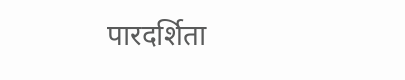पारदर्शिता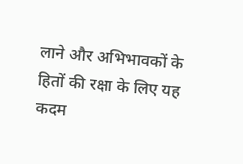लाने और अभिभावकों के हितों की रक्षा के लिए यह कदम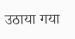उठाया गया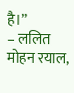है।”
– ललित मोहन रयाल,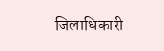जिलाधिकारी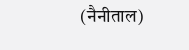(नैनीताल)